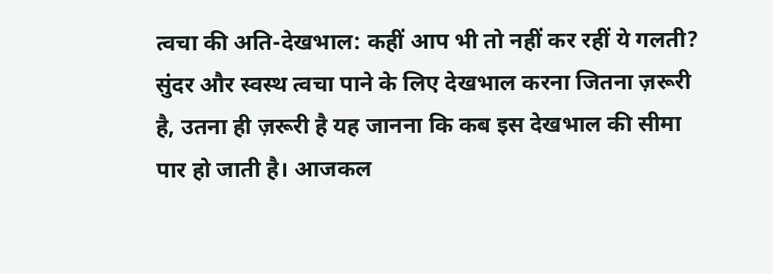त्वचा की अति-देखभाल: कहीं आप भी तो नहीं कर रहीं ये गलती?
सुंदर और स्वस्थ त्वचा पाने के लिए देखभाल करना जितना ज़रूरी है, उतना ही ज़रूरी है यह जानना कि कब इस देखभाल की सीमा पार हो जाती है। आजकल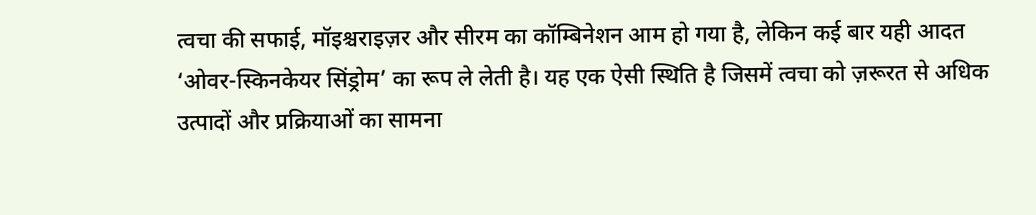त्वचा की सफाई, मॉइश्चराइज़र और सीरम का कॉम्बिनेशन आम हो गया है, लेकिन कई बार यही आदत ‘ओवर-स्किनकेयर सिंड्रोम’ का रूप ले लेती है। यह एक ऐसी स्थिति है जिसमें त्वचा को ज़रूरत से अधिक उत्पादों और प्रक्रियाओं का सामना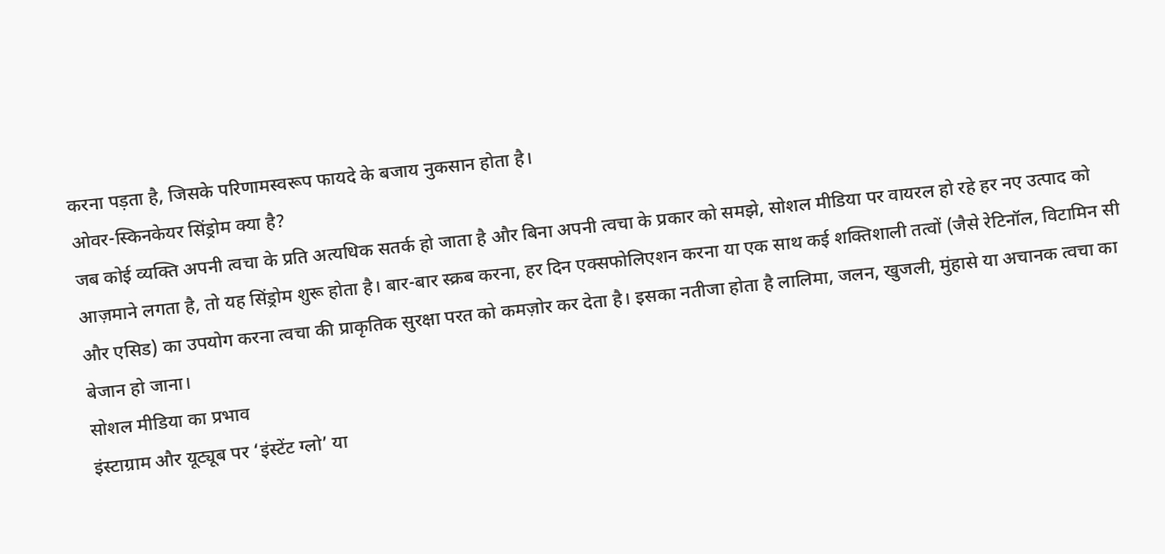करना पड़ता है, जिसके परिणामस्वरूप फायदे के बजाय नुकसान होता है।
ओवर-स्किनकेयर सिंड्रोम क्या है?
जब कोई व्यक्ति अपनी त्वचा के प्रति अत्यधिक सतर्क हो जाता है और बिना अपनी त्वचा के प्रकार को समझे, सोशल मीडिया पर वायरल हो रहे हर नए उत्पाद को आज़माने लगता है, तो यह सिंड्रोम शुरू होता है। बार-बार स्क्रब करना, हर दिन एक्सफोलिएशन करना या एक साथ कई शक्तिशाली तत्वों (जैसे रेटिनॉल, विटामिन सी और एसिड) का उपयोग करना त्वचा की प्राकृतिक सुरक्षा परत को कमज़ोर कर देता है। इसका नतीजा होता है लालिमा, जलन, खुजली, मुंहासे या अचानक त्वचा का बेजान हो जाना।
सोशल मीडिया का प्रभाव
इंस्टाग्राम और यूट्यूब पर ‘इंस्टेंट ग्लो’ या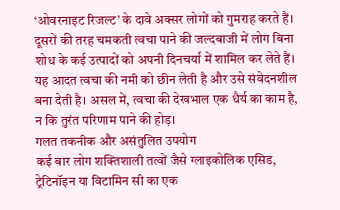‘ओवरनाइट रिजल्ट’ के दावे अक्सर लोगों को गुमराह करते हैं। दूसरों की तरह चमकती त्वचा पाने की जल्दबाजी में लोग बिना शोध के कई उत्पादों को अपनी दिनचर्या में शामिल कर लेते हैं। यह आदत त्वचा की नमी को छीन लेती है और उसे संवेदनशील बना देती है। असल में, त्वचा की देखभाल एक धैर्य का काम है, न कि तुरंत परिणाम पाने की होड़।
गलत तकनीक और असंतुलित उपयोग
कई बार लोग शक्तिशाली तत्वों जैसे ग्लाइकोलिक एसिड, ट्रेटिनॉइन या विटामिन सी का एक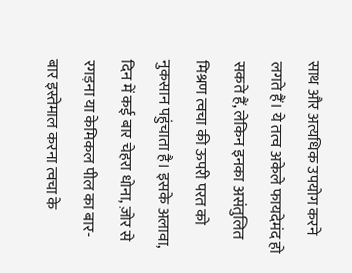साथ और अत्यधिक उपयोग करने लगते हैं। ये तत्व अकेले फायदेमंद हो सकते हैं, लेकिन इनका असंतुलित मिश्रण त्वचा की ऊपरी परत को नुकसान पहुंचाता है। इसके अलावा, दिन में कई बार चेहरा धोना, ज़ोर से रगड़ना या केमिकल पील का बार-बार इस्तेमाल करना त्वचा के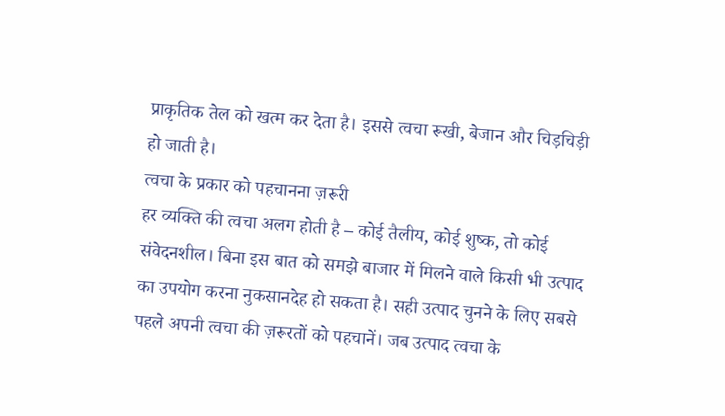प्राकृतिक तेल को खत्म कर देता है। इससे त्वचा रूखी, बेजान और चिड़चिड़ी हो जाती है।
त्वचा के प्रकार को पहचानना ज़रूरी
हर व्यक्ति की त्वचा अलग होती है – कोई तैलीय, कोई शुष्क, तो कोई संवेदनशील। बिना इस बात को समझे बाजार में मिलने वाले किसी भी उत्पाद का उपयोग करना नुकसानदेह हो सकता है। सही उत्पाद चुनने के लिए सबसे पहले अपनी त्वचा की ज़रूरतों को पहचानें। जब उत्पाद त्वचा के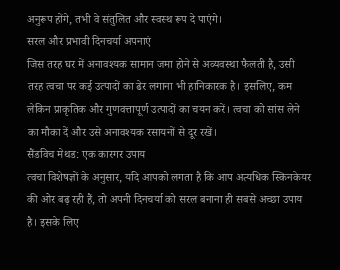अनुरूप होंगे, तभी वे संतुलित और स्वस्थ रूप दे पाएंगे।
सरल और प्रभावी दिनचर्या अपनाएं
जिस तरह घर में अनावश्यक सामान जमा होने से अव्यवस्था फैलती है, उसी तरह त्वचा पर कई उत्पादों का ढेर लगाना भी हानिकारक है। इसलिए, कम लेकिन प्राकृतिक और गुणवत्तापूर्ण उत्पादों का चयन करें। त्वचा को सांस लेने का मौका दें और उसे अनावश्यक रसायनों से दूर रखें।
सैंडविच मेथड: एक कारगर उपाय
त्वचा विशेषज्ञों के अनुसार, यदि आपको लगता है कि आप अत्यधिक स्किनकेयर की ओर बढ़ रही हैं, तो अपनी दिनचर्या को सरल बनाना ही सबसे अच्छा उपाय है। इसके लिए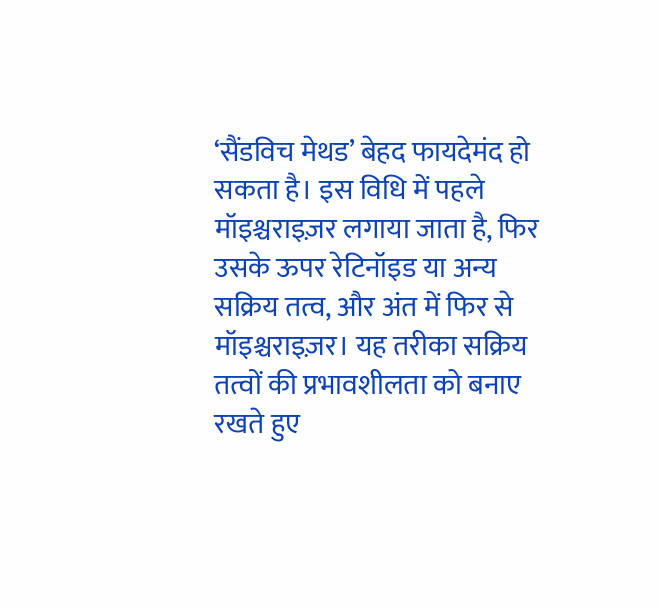‘सैंडविच मेथड’ बेहद फायदेमंद हो सकता है। इस विधि में पहले मॉइश्चराइज़र लगाया जाता है, फिर उसके ऊपर रेटिनॉइड या अन्य सक्रिय तत्व, और अंत में फिर से मॉइश्चराइज़र। यह तरीका सक्रिय तत्वों की प्रभावशीलता को बनाए रखते हुए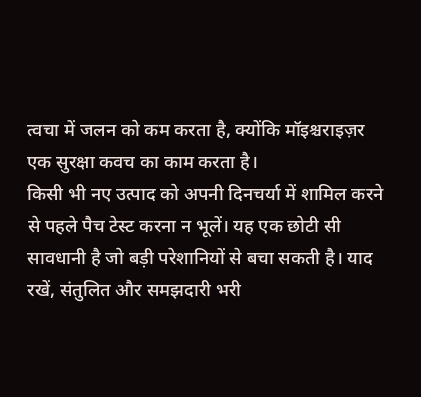त्वचा में जलन को कम करता है, क्योंकि मॉइश्चराइज़र एक सुरक्षा कवच का काम करता है।
किसी भी नए उत्पाद को अपनी दिनचर्या में शामिल करने से पहले पैच टेस्ट करना न भूलें। यह एक छोटी सी सावधानी है जो बड़ी परेशानियों से बचा सकती है। याद रखें, संतुलित और समझदारी भरी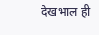देखभाल ही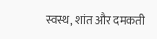स्वस्थ, शांत और दमकती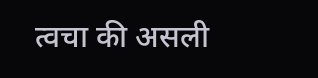त्वचा की असली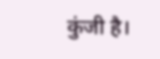कुंजी है।